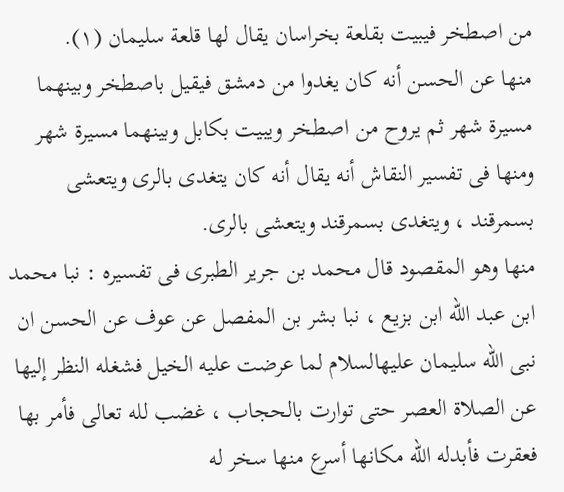من اصطخر فيبيت بقلعة بخراسان يقال لها قلعة سليمان (١).
منها عن الحسن أنه كان يغدوا من دمشق فيقيل باصطخر وبينهما مسيرة شهر ثم يروح من اصطخر ويبيت بكابل وبينهما مسيرة شهر ومنها فى تفسير النقاش أنه يقال أنه كان يتغدى بالرى ويتعشى بسمرقند ، ويتغدى بسمرقند ويتعشى بالرى.
منها وهو المقصود قال محمد بن جرير الطبرى فى تفسيره : نبا محمد ابن عبد الله ابن بزيع ، نبا بشر بن المفصل عن عوف عن الحسن ان نبى الله سليمان عليهالسلام لما عرضت عليه الخيل فشغله النظر إليها عن الصلاة العصر حتى توارت بالحجاب ، غضب لله تعالى فأمر بها فعقرت فأبدله الله مكانها أسرع منها سخر له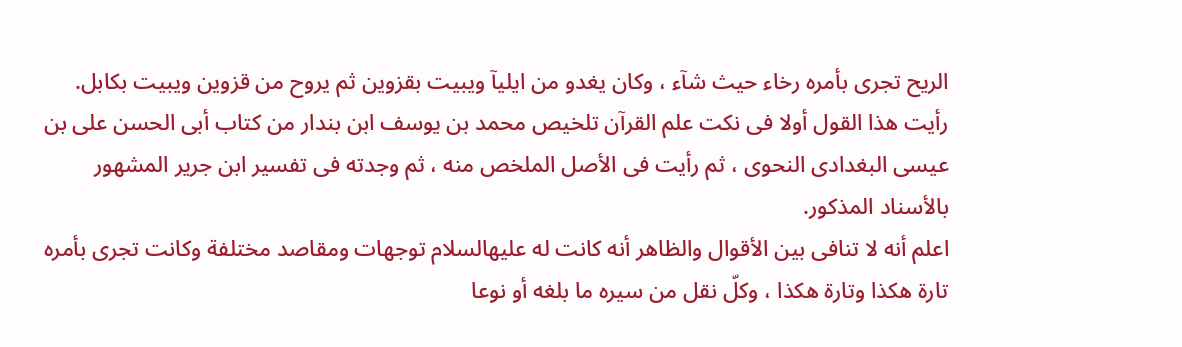الريح تجرى بأمره رخاء حيث شآء ، وكان يغدو من ايليآ ويبيت بقزوين ثم يروح من قزوين ويبيت بكابل.
رأيت هذا القول أولا فى نكت علم القرآن تلخيص محمد بن يوسف ابن بندار من كتاب أبى الحسن على بن عيسى البغدادى النحوى ، ثم رأيت فى الأصل الملخص منه ، ثم وجدته فى تفسير ابن جرير المشهور بالأسناد المذكور.
اعلم أنه لا تنافى بين الأقوال والظاهر أنه كانت له عليهالسلام توجهات ومقاصد مختلفة وكانت تجرى بأمره تارة هكذا وتارة هكذا ، وكلّ نقل من سيره ما بلغه أو نوعا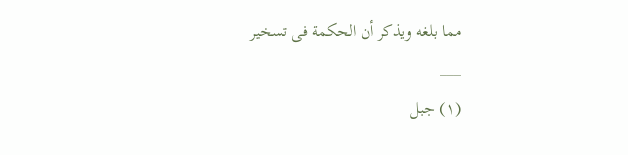مما بلغه ويذكر أن الحكمة فى تسخير
___
(١) جبل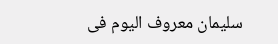سليمان معروف اليوم فى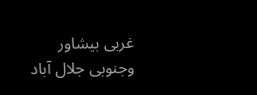غربى بيشاور وجنوبى جلال آباد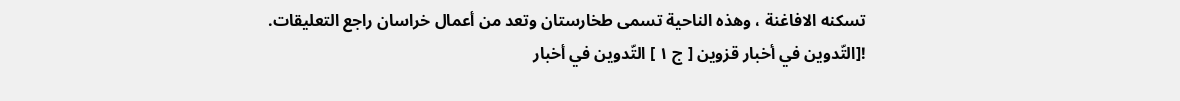تسكنه الافاغنة ، وهذه الناحية تسمى طخارستان وتعد من أعمال خراسان راجع التعليقات.
![التّدوين في أخبار قزوين [ ج ١ ] التّدوين في أخبار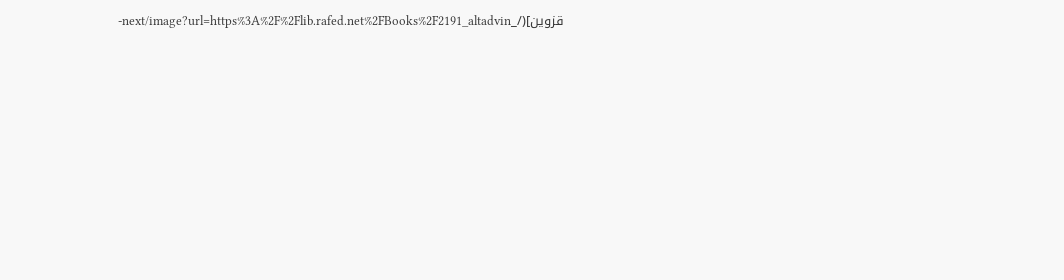قزوين](/_next/image?url=https%3A%2F%2Flib.rafed.net%2FBooks%2F2191_altadvin-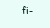fi-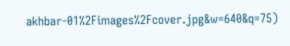akhbar-01%2Fimages%2Fcover.jpg&w=640&q=75)